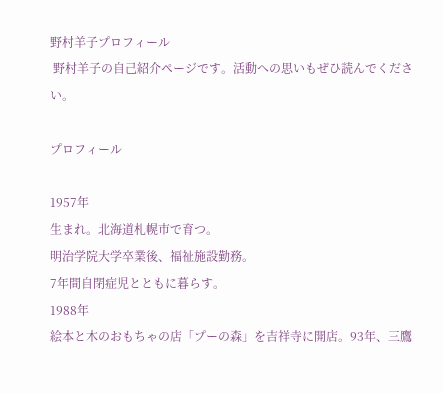野村羊子プロフィール
 野村羊子の自己紹介ページです。活動への思いもぜひ読んでください。

プロフィール

1957年
生まれ。北海道札幌市で育つ。
明治学院大学卒業後、福祉施設勤務。
7年間自閉症児とともに暮らす。
1988年
絵本と木のおもちゃの店「プーの森」を吉祥寺に開店。93年、三鷹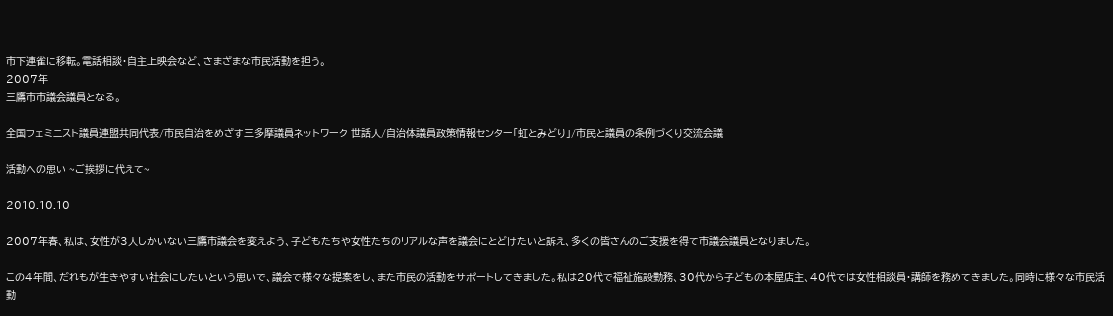市下連雀に移転。電話相談・自主上映会など、さまざまな市民活動を担う。
2007年
三鷹市市議会議員となる。

全国フェミニスト議員連盟共同代表/市民自治をめざす三多摩議員ネットワーク 世話人/自治体議員政策情報センター「虹とみどり」/市民と議員の条例づくり交流会議

活動への思い ~ご挨拶に代えて~

2010.10.10

2007年春、私は、女性が3人しかいない三鷹市議会を変えよう、子どもたちや女性たちのリアルな声を議会にとどけたいと訴え、多くの皆さんのご支援を得て市議会議員となりました。

この4年間、だれもが生きやすい社会にしたいという思いで、議会で様々な提案をし、また市民の活動をサポートしてきました。私は20代で福祉施設勤務、30代から子どもの本屋店主、40代では女性相談員・講師を務めてきました。同時に様々な市民活動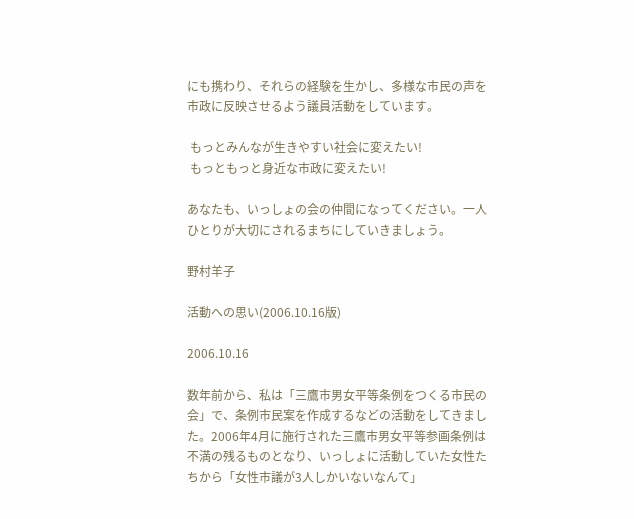にも携わり、それらの経験を生かし、多様な市民の声を市政に反映させるよう議員活動をしています。

 もっとみんなが生きやすい社会に変えたい!
 もっともっと身近な市政に変えたい!

あなたも、いっしょの会の仲間になってください。一人ひとりが大切にされるまちにしていきましょう。

野村羊子

活動への思い(2006.10.16版)

2006.10.16

数年前から、私は「三鷹市男女平等条例をつくる市民の会」で、条例市民案を作成するなどの活動をしてきました。2006年4月に施行された三鷹市男女平等参画条例は不満の残るものとなり、いっしょに活動していた女性たちから「女性市議が3人しかいないなんて」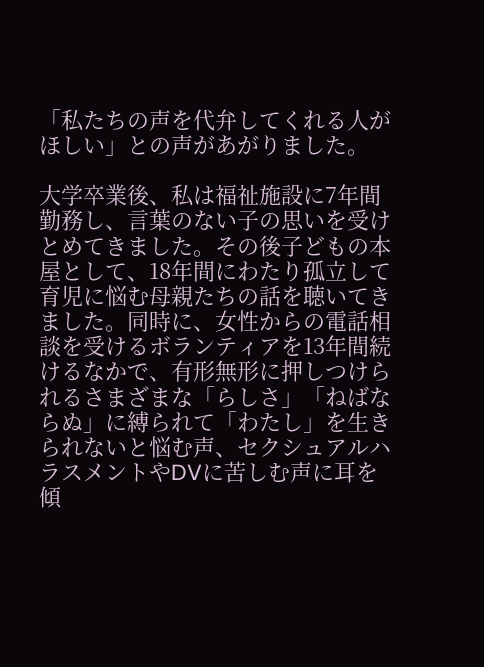「私たちの声を代弁してくれる人がほしい」との声があがりました。

大学卒業後、私は福祉施設に7年間勤務し、言葉のない子の思いを受けとめてきました。その後子どもの本屋として、18年間にわたり孤立して育児に悩む母親たちの話を聴いてきました。同時に、女性からの電話相談を受けるボランティアを13年間続けるなかで、有形無形に押しつけられるさまざまな「らしさ」「ねばならぬ」に縛られて「わたし」を生きられないと悩む声、セクシュアルハラスメントやDVに苦しむ声に耳を傾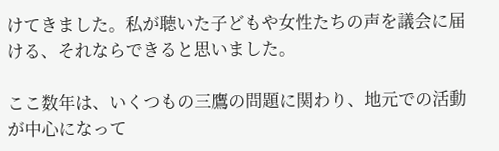けてきました。私が聴いた子どもや女性たちの声を議会に届ける、それならできると思いました。

ここ数年は、いくつもの三鷹の問題に関わり、地元での活動が中心になって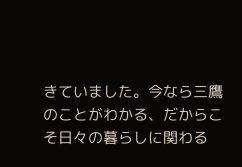きていました。今なら三鷹のことがわかる、だからこそ日々の暮らしに関わる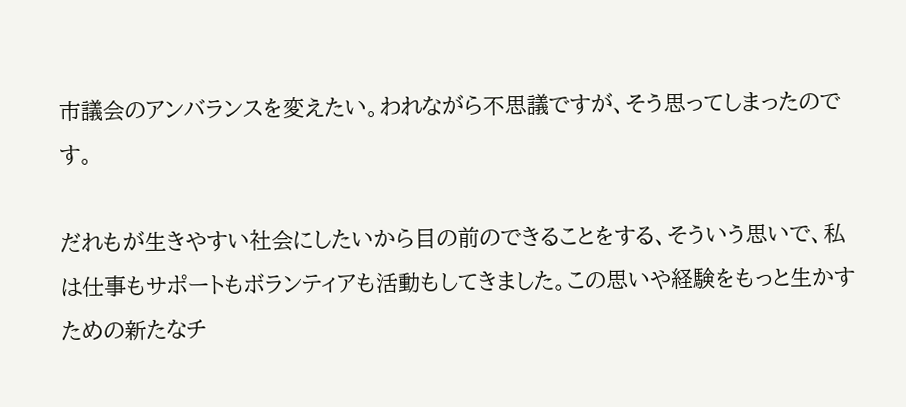市議会のアンバランスを変えたい。われながら不思議ですが、そう思ってしまったのです。

だれもが生きやすい社会にしたいから目の前のできることをする、そういう思いで、私は仕事もサポートもボランティアも活動もしてきました。この思いや経験をもっと生かすための新たなチ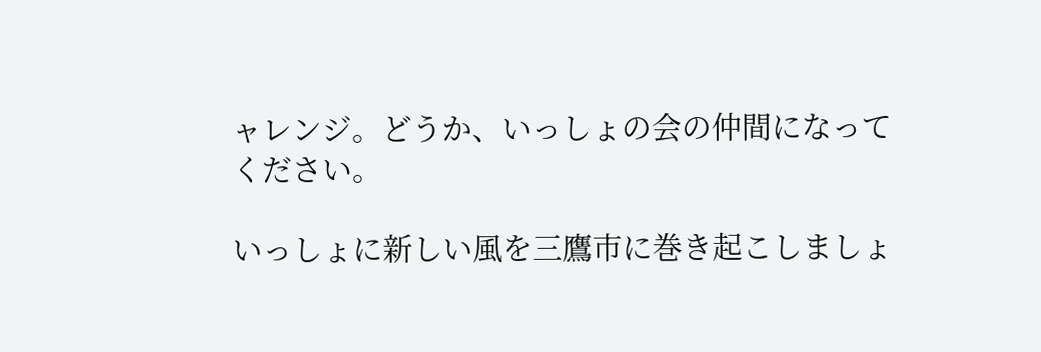ャレンジ。どうか、いっしょの会の仲間になってください。

いっしょに新しい風を三鷹市に巻き起こしましょ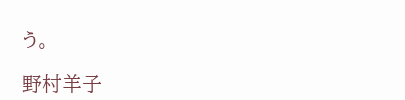う。

野村羊子